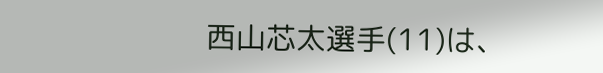西山芯太選手(11)は、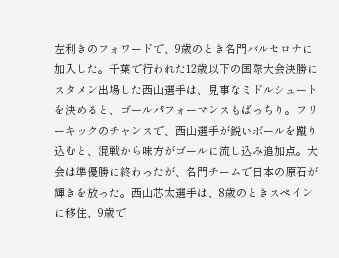左利きのフォワードで、9歳のとき名門バルセロナに加入した。千葉で行われた12歳以下の国際大会決勝にスタメン出場した西山選手は、見事なミドルシュートを決めると、ゴールパフォーマンスもばっちり。フリーキックのチャンスで、西山選手が鋭いボールを蹴り込むと、混戦から味方がゴールに流し込み追加点。大会は準優勝に終わったが、名門チームで日本の原石が輝きを放った。西山芯太選手は、8歳のときスペインに移住、9歳で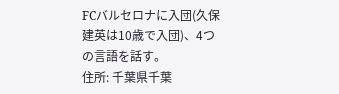FCバルセロナに入団(久保建英は10歳で入団)、4つの言語を話す。
住所: 千葉県千葉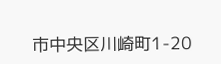市中央区川崎町1-20